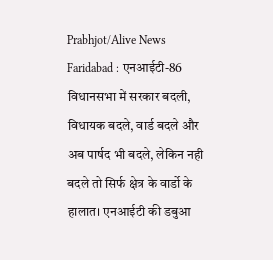Prabhjot/Alive News
Faridabad : एनआईटी-86 विधानसभा में सरकार बदली, विधायक बदले, वार्ड बदले और अब पार्षद भी बदले, लेकिन नही बदले तो सिर्फ क्षेत्र के वार्डो के हालात। एनआईटी की डबुआ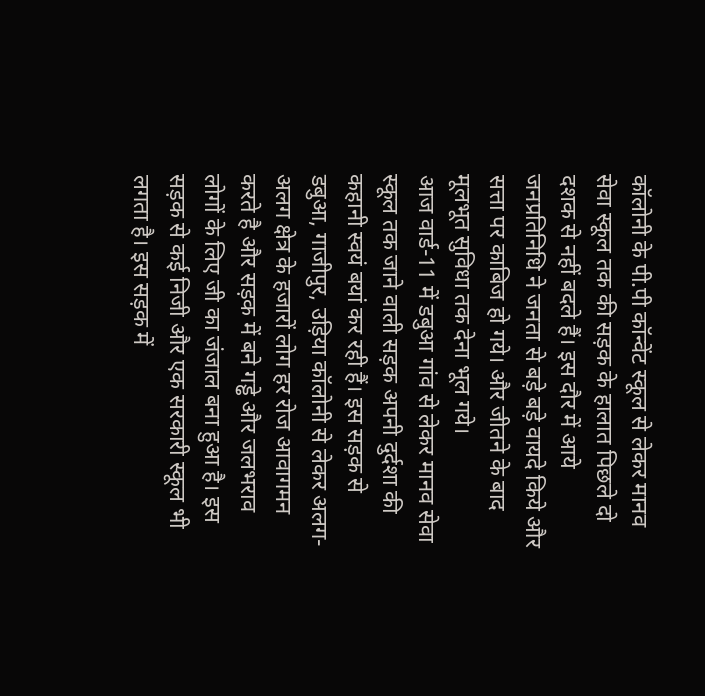कॉलोनी के पी.पी कॉन्वेंट स्कूल से लेकर मानव सेवा स्कूल तक की सड़क के हालात पिछले दो दशक से नहीं बदले हैं। इस दौर में आये जनप्रतिनिधि ने जनता से बड़े बड़े वायदे किये और सत्ता पर काबिज हो गये। और जीतने के बाद मूलभूत सुविधा तक देना भूल गये।
आज वार्ड-11 में डबुआ गांव से लेकर मानव सेवा स्कूल तक जाने वाली सड़क अपनी दुर्दशा की कहानी स्वयं बयां कर रही हैं। इस सड़क से डबुआ, गाजीपुर, उड़िया कॉलोनी से लेकर अलग-अलग क्षेत्र के हजारों लोग हर रोज आवागमन करते है और सड़क में बने गड्ढे और जलभराव लोगों के लिए जी का जंजाल बना हुआ है। इस सड़क से कई निजी और एक सरकारी स्कूल भी लगता है। इस सड़क में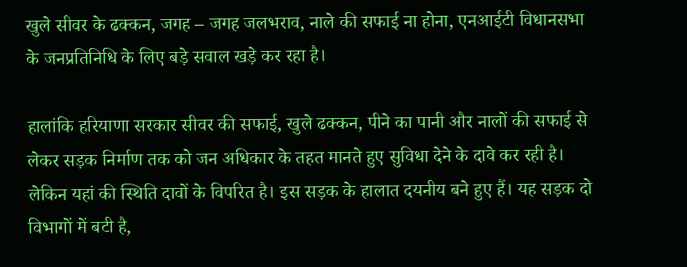खुले सीवर के ढक्कन, जगह – जगह जलभराव, नाले की सफाई ना होना, एनआईटी विधानसभा के जनप्रतिनिधि के लिए बड़े सवाल खड़े कर रहा है।

हालांकि हरियाणा सरकार सीवर की सफाई, खुले ढक्कन, पीने का पानी और नालों की सफाई से लेकर सड़क निर्माण तक को जन अधिकार के तहत मानते हुए सुविधा देने के दावे कर रही है। लेकिन यहां की स्थिति दावों के विपरित है। इस सड़क के हालात दयनीय बने हुए हैं। यह सड़क दो विभागों में बटी है,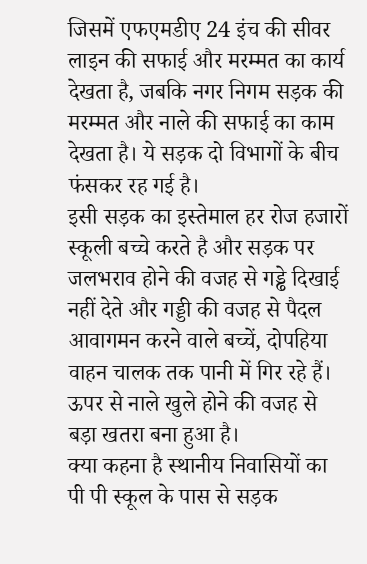जिसमें एफएमडीए 24 इंच की सीवर लाइन की सफाई और मरम्मत का कार्य देखता है, जबकि नगर निगम सड़क की मरम्मत और नाले की सफाई का काम देखता है। ये सड़क दो विभागों के बीच फंसकर रह गई है।
इसी सड़क का इस्तेमाल हर रोज हजारों स्कूली बच्चे करते है और सड़क पर जलभराव होने की वजह से गड्ढे दिखाई नहीं देते और गड्डी की वजह से पैदल आवागमन करने वाले बच्चें, दोपहिया वाहन चालक तक पानी में गिर रहे हैं। ऊपर से नाले खुले होने की वजह से बड़ा खतरा बना हुआ है।
क्या कहना है स्थानीय निवासियों का
पी पी स्कूल के पास से सड़क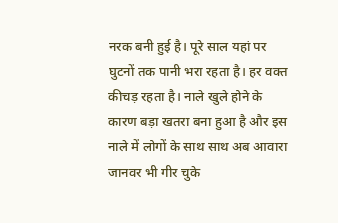नरक बनी हुई है। पूरे साल यहां पर घुटनों तक पानी भरा रहता है। हर वक्त कीचड़ रहता है। नाले खुले होने के कारण बड़ा खतरा बना हुआ है और इस नाले में लोगों के साथ साथ अब आवारा जानवर भी गीर चुके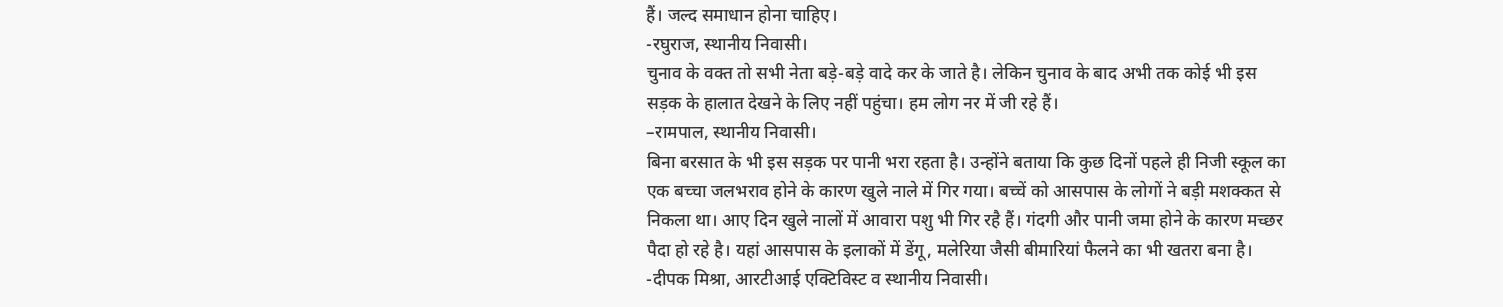हैं। जल्द समाधान होना चाहिए।
-रघुराज, स्थानीय निवासी।
चुनाव के वक्त तो सभी नेता बड़े-बड़े वादे कर के जाते है। लेकिन चुनाव के बाद अभी तक कोई भी इस सड़क के हालात देखने के लिए नहीं पहुंचा। हम लोग नर में जी रहे हैं।
–रामपाल, स्थानीय निवासी।
बिना बरसात के भी इस सड़क पर पानी भरा रहता है। उन्होंने बताया कि कुछ दिनों पहले ही निजी स्कूल का एक बच्चा जलभराव होने के कारण खुले नाले में गिर गया। बच्चें को आसपास के लोगों ने बड़ी मशक्कत से निकला था। आए दिन खुले नालों में आवारा पशु भी गिर रहै हैं। गंदगी और पानी जमा होने के कारण मच्छर पैदा हो रहे है। यहां आसपास के इलाकों में डेंगू, मलेरिया जैसी बीमारियां फैलने का भी खतरा बना है।
-दीपक मिश्रा, आरटीआई एक्टिविस्ट व स्थानीय निवासी।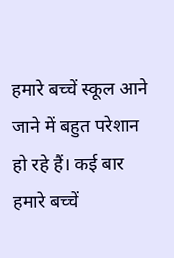हमारे बच्चें स्कूल आने जाने में बहुत परेशान हो रहे हैं। कई बार हमारे बच्चें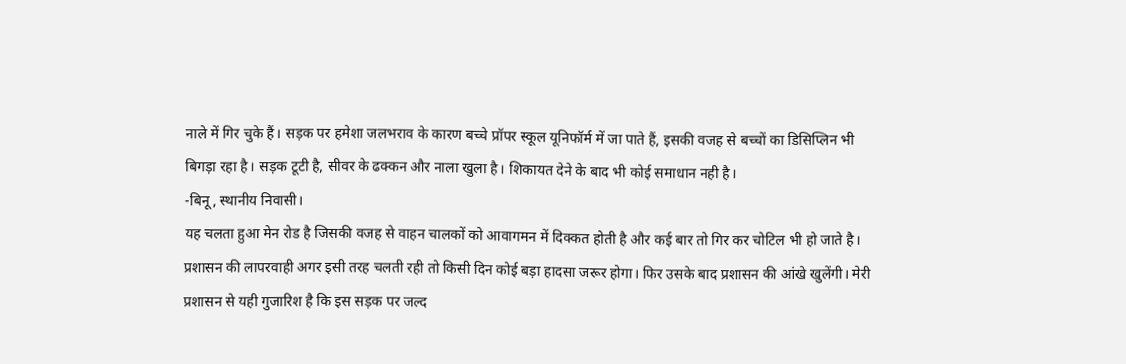नाले में गिर चुके हैं। सड़क पर हमेशा जलभराव के कारण बच्चे प्रॉपर स्कूल यूनिफॉर्म में जा पाते हैं, इसकी वजह से बच्चों का डिसिप्लिन भी बिगड़ा रहा है। सड़क टूटी है, सीवर के ढक्कन और नाला खुला है। शिकायत देने के बाद भी कोई समाधान नही है।
-बिनू, स्थानीय निवासी।
यह चलता हुआ मेन रोड है जिसकी वजह से वाहन चालकों को आवागमन में दिक्कत होती है और कई बार तो गिर कर चोटिल भी हो जाते है। प्रशासन की लापरवाही अगर इसी तरह चलती रही तो किसी दिन कोई बड़ा हादसा जरूर होगा। फिर उसके बाद प्रशासन की आंखे खुलेंगी। मेरी प्रशासन से यही गुजारिश है कि इस सड़क पर जल्द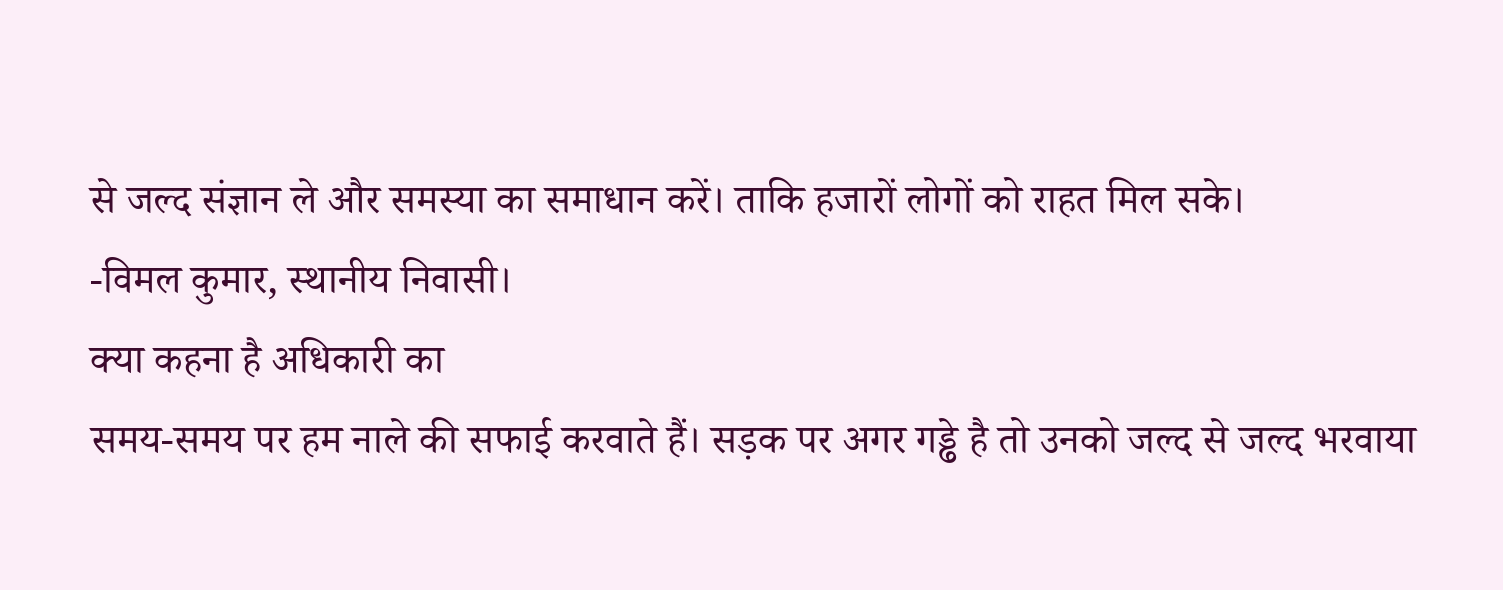से जल्द संज्ञान ले और समस्या का समाधान करें। ताकि हजारों लोगों को राहत मिल सके।
-विमल कुमार, स्थानीय निवासी।
क्या कहना है अधिकारी का
समय-समय पर हम नाले की सफाई करवाते हैं। सड़क पर अगर गड्ढे है तो उनको जल्द से जल्द भरवाया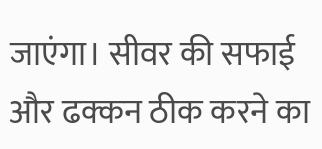जाएंगा। सीवर की सफाई और ढक्कन ठीक करने का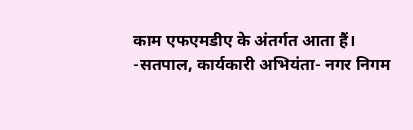काम एफएमडीए के अंतर्गत आता हैं।
-सतपाल, कार्यकारी अभियंता- नगर निगम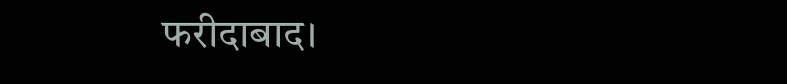फरीदाबाद।